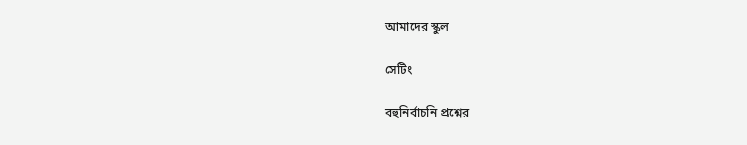আমাদের স্কুল

সেটিং

বহুনির্বাচনি প্রশ্নের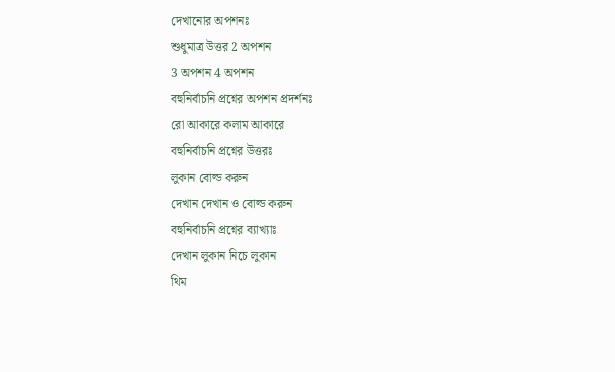দেখানোর অপশনঃ
শুধুমাত্র উত্তর 2 অপশন
3 অপশন 4 অপশন
বহুনির্বাচনি প্রশ্নের অপশন প্রদর্শনঃ
রো আকারে কলাম আকারে
বহুনির্বাচনি প্রশ্নের উত্তরঃ
লুকান বোল্ড করুন
দেখান দেখান ও বোল্ড করুন
বহুনির্বাচনি প্রশ্নের ব্যাখ্যাঃ
দেখান লুকান নিচে লুকান
থিম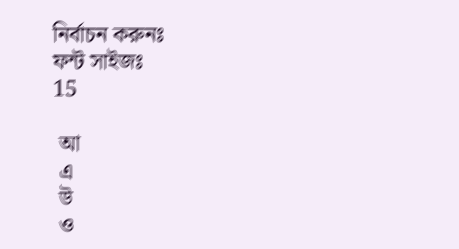নির্বাচন করুনঃ
ফন্ট সাইজঃ
15

 আ
 এ
 উ
 ও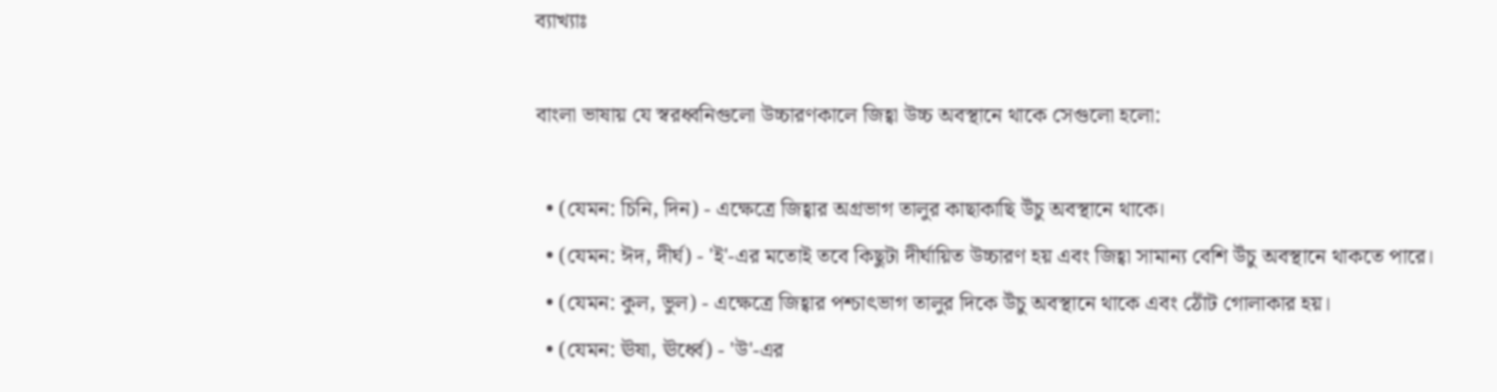ব্যাখ্যাঃ

বাংলা ভাষায় যে স্বরধ্বনিগুলো উচ্চারণকালে জিহ্বা উচ্চ অবস্থানে থাকে সেগুলো হলো:

  • (যেমন: চিনি, দিন) - এক্ষেত্রে জিহ্বার অগ্রভাগ তালুর কাছাকাছি উঁচু অবস্থানে থাকে।
  • (যেমন: ঈদ, দীর্ঘ) - 'ই'-এর মতোই তবে কিছুটা দীর্ঘায়িত উচ্চারণ হয় এবং জিহ্বা সামান্য বেশি উঁচু অবস্থানে থাকতে পারে।
  • (যেমন: কুল, ভুল) - এক্ষেত্রে জিহ্বার পশ্চাৎভাগ তালুর দিকে উঁচু অবস্থানে থাকে এবং ঠোঁট গোলাকার হয়।
  • (যেমন: ঊষা, ঊর্ধ্বে) - 'উ'-এর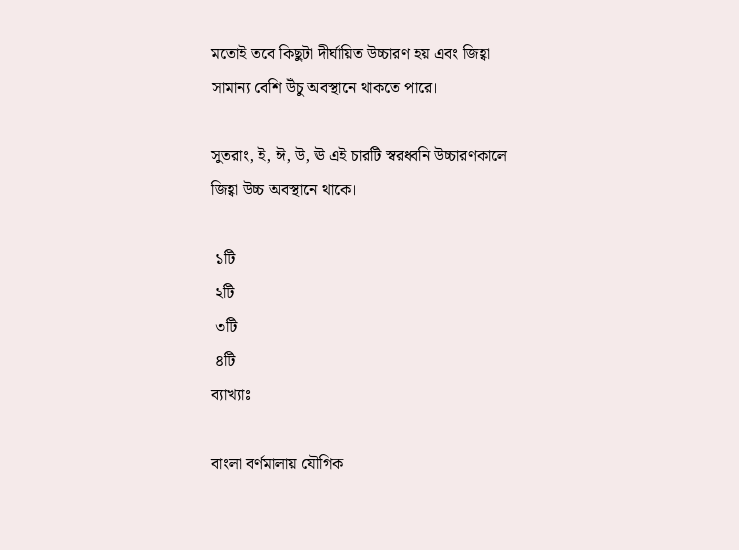মতোই তবে কিছুটা দীর্ঘায়িত উচ্চারণ হয় এবং জিহ্বা সামান্য বেশি উঁচু অবস্থানে থাকতে পারে।

সুতরাং, ই, ঈ, উ, ঊ এই চারটি স্বরধ্বনি উচ্চারণকালে জিহ্বা উচ্চ অবস্থানে থাকে।

 ১টি
 ২টি
 ৩টি
 ৪টি
ব্যাখ্যাঃ

বাংলা বর্ণমালায় যৌগিক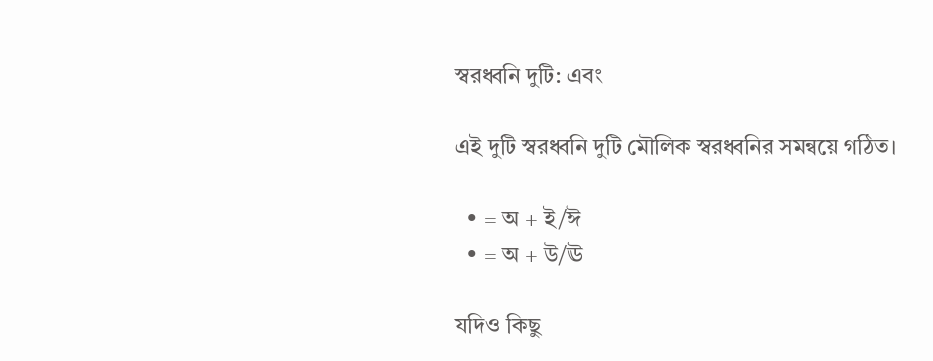স্বরধ্বনি দুটি: এবং

এই দুটি স্বরধ্বনি দুটি মৌলিক স্বরধ্বনির সমন্বয়ে গঠিত।

  • = অ + ই/ঈ
  • = অ + উ/ঊ

যদিও কিছু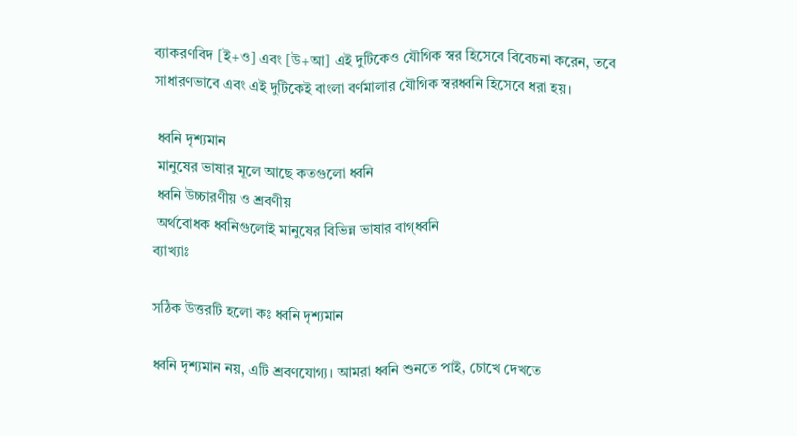ব্যাকরণবিদ [ই+ও] এবং [উ+আ] এই দুটিকেও যৌগিক স্বর হিসেবে বিবেচনা করেন, তবে সাধারণভাবে এবং এই দুটিকেই বাংলা বর্ণমালার যৌগিক স্বরধ্বনি হিসেবে ধরা হয়।

 ধ্বনি দৃশ্যমান
 মানুষের ভাষার মূলে আছে কতগুলো ধ্বনি
 ধ্বনি উচ্চারণীয় ও শ্রবণীয়
 অর্থবোধক ধ্বনিগুলোই মানুষের বিভিন্ন ভাষার বাগ্‌ধ্বনি
ব্যাখ্যাঃ

সঠিক উত্তরটি হলো কঃ ধ্বনি দৃশ্যমান

ধ্বনি দৃশ্যমান নয়, এটি শ্রবণযোগ্য। আমরা ধ্বনি শুনতে পাই, চোখে দেখতে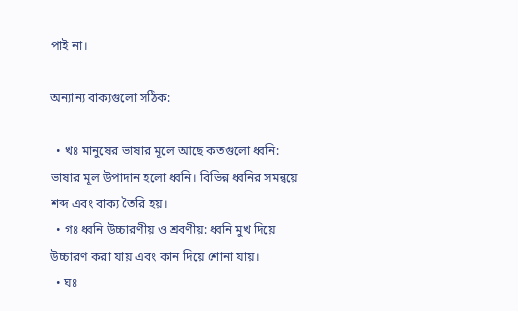পাই না।

অন্যান্য বাক্যগুলো সঠিক:

  • খঃ মানুষের ভাষার মূলে আছে কতগুলো ধ্বনি: ভাষার মূল উপাদান হলো ধ্বনি। বিভিন্ন ধ্বনির সমন্বয়ে শব্দ এবং বাক্য তৈরি হয়।
  • গঃ ধ্বনি উচ্চারণীয় ও শ্রবণীয়: ধ্বনি মুখ দিয়ে উচ্চারণ করা যায় এবং কান দিয়ে শোনা যায়।
  • ঘঃ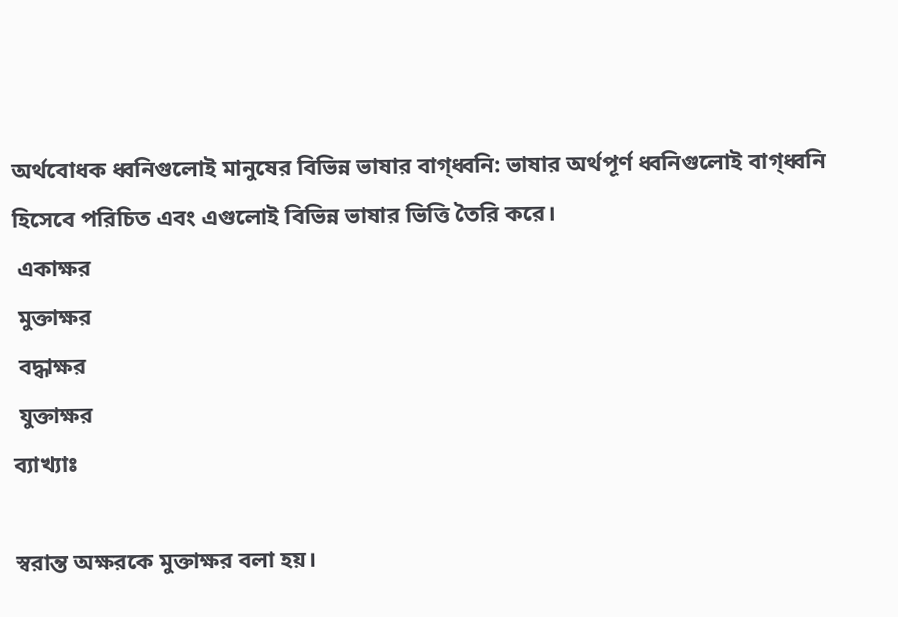অর্থবোধক ধ্বনিগুলোই মানুষের বিভিন্ন ভাষার বাগ্‌ধ্বনি: ভাষার অর্থপূর্ণ ধ্বনিগুলোই বাগ্‌ধ্বনি হিসেবে পরিচিত এবং এগুলোই বিভিন্ন ভাষার ভিত্তি তৈরি করে।
 একাক্ষর
 মুক্তাক্ষর
 বদ্ধাক্ষর
 যুক্তাক্ষর
ব্যাখ্যাঃ

স্বরান্ত অক্ষরকে মুক্তাক্ষর বলা হয়।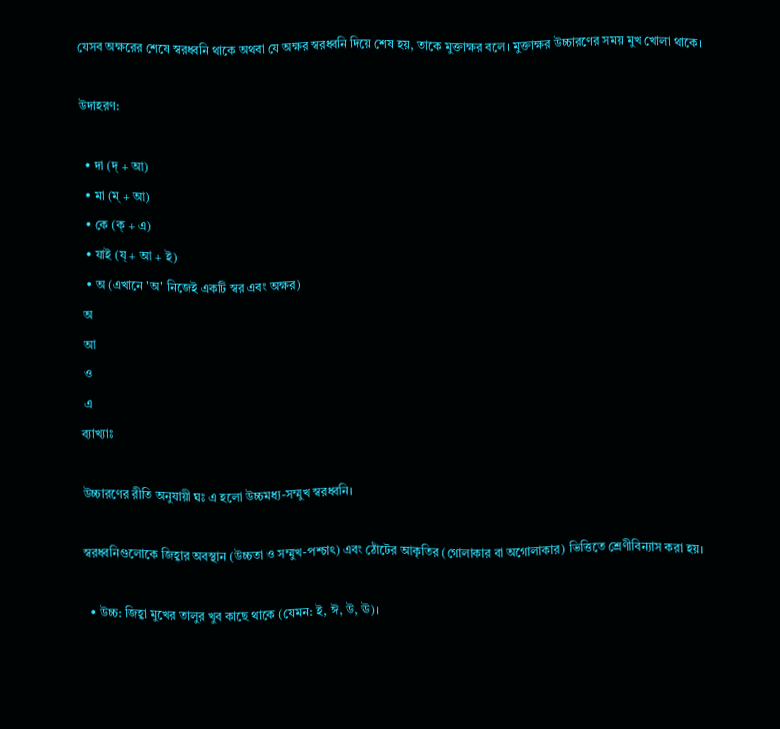যেসব অক্ষরের শেষে স্বরধ্বনি থাকে অথবা যে অক্ষর স্বরধ্বনি দিয়ে শেষ হয়, তাকে মুক্তাক্ষর বলে। মুক্তাক্ষর উচ্চারণের সময় মুখ খোলা থাকে।

উদাহরণ:

  • দা (দ্ + আ)
  • মা (ম্ + আ)
  • কে (ক্ + এ)
  • যাই (য্ + আ + ই)
  • অ (এখানে 'অ' নিজেই একটি স্বর এবং অক্ষর)
 অ
 আ
 ও
 এ
ব্যাখ্যাঃ

উচ্চারণের রীতি অনুযায়ী ঘঃ এ হলো উচ্চমধ্য-সম্মুখ স্বরধ্বনি।

স্বরধ্বনিগুলোকে জিহ্বার অবস্থান (উচ্চতা ও সম্মুখ-পশ্চাৎ) এবং ঠোঁটের আকৃতির (গোলাকার বা অগোলাকার) ভিত্তিতে শ্রেণীবিন্যাস করা হয়।

  • উচ্চ: জিহ্বা মুখের তালুর খুব কাছে থাকে (যেমন: ই, ঈ, উ, ঊ)।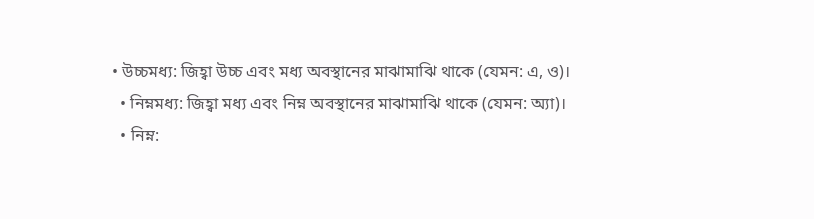• উচ্চমধ্য: জিহ্বা উচ্চ এবং মধ্য অবস্থানের মাঝামাঝি থাকে (যেমন: এ, ও)।
  • নিম্নমধ্য: জিহ্বা মধ্য এবং নিম্ন অবস্থানের মাঝামাঝি থাকে (যেমন: অ্যা)।
  • নিম্ন: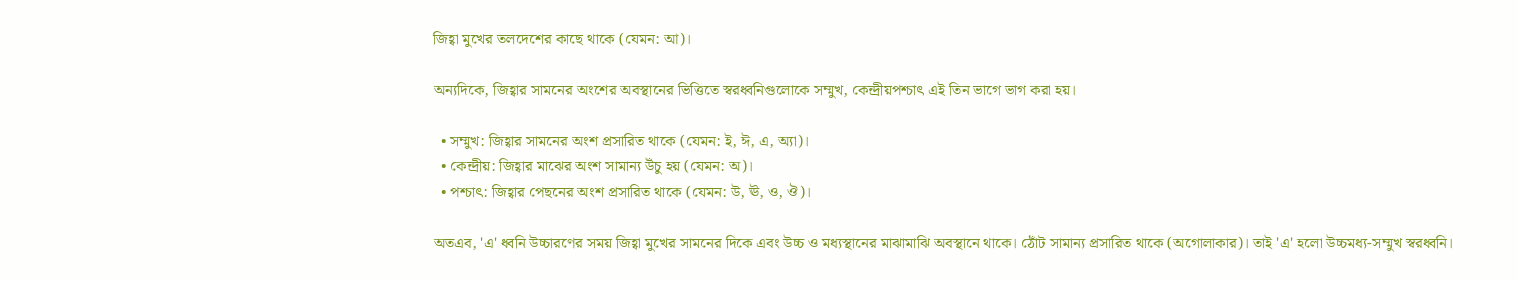জিহ্বা মুখের তলদেশের কাছে থাকে (যেমন: আ)।

অন্যদিকে, জিহ্বার সামনের অংশের অবস্থানের ভিত্তিতে স্বরধ্বনিগুলোকে সম্মুখ, কেন্দ্রীয়পশ্চাৎ এই তিন ভাগে ভাগ করা হয়।

  • সম্মুখ: জিহ্বার সামনের অংশ প্রসারিত থাকে (যেমন: ই, ঈ, এ, অ্যা)।
  • কেন্দ্রীয়: জিহ্বার মাঝের অংশ সামান্য উঁচু হয় (যেমন: অ)।
  • পশ্চাৎ: জিহ্বার পেছনের অংশ প্রসারিত থাকে (যেমন: উ, ঊ, ও, ঔ)।

অতএব, 'এ' ধ্বনি উচ্চারণের সময় জিহ্বা মুখের সামনের দিকে এবং উচ্চ ও মধ্যস্থানের মাঝামাঝি অবস্থানে থাকে। ঠোঁট সামান্য প্রসারিত থাকে (অগোলাকার)। তাই 'এ' হলো উচ্চমধ্য-সম্মুখ স্বরধ্বনি।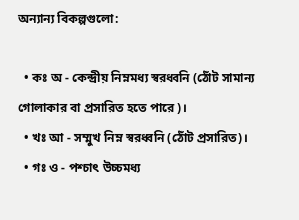অন্যান্য বিকল্পগুলো:

  • কঃ অ - কেন্দ্রীয় নিম্নমধ্য স্বরধ্বনি (ঠোঁট সামান্য গোলাকার বা প্রসারিত হতে পারে)।
  • খঃ আ - সম্মুখ নিম্ন স্বরধ্বনি (ঠোঁট প্রসারিত)।
  • গঃ ও - পশ্চাৎ উচ্চমধ্য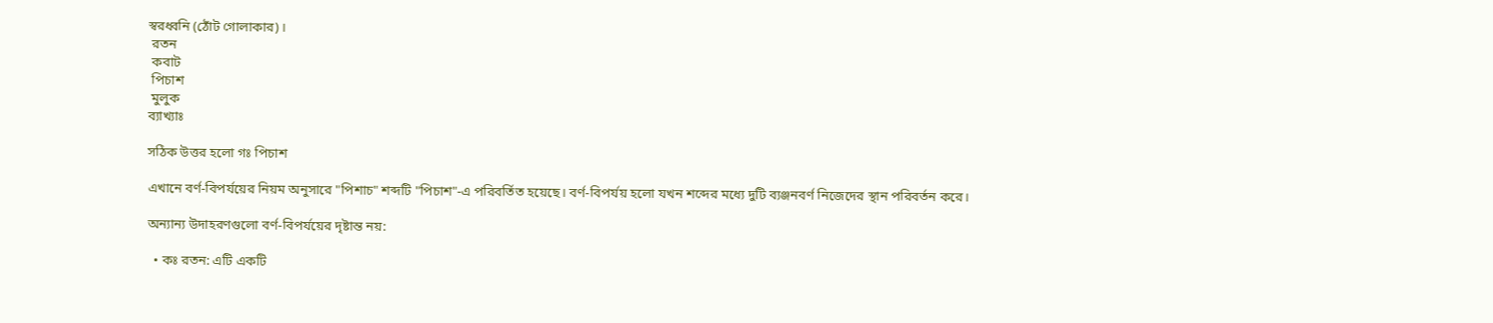স্বরধ্বনি (ঠোঁট গোলাকার)।
 রতন
 কবাট
 পিচাশ
 মুলুক
ব্যাখ্যাঃ

সঠিক উত্তর হলো গঃ পিচাশ

এখানে বর্ণ-বিপর্যয়ের নিয়ম অনুসারে "পিশাচ" শব্দটি "পিচাশ"-এ পরিবর্তিত হয়েছে। বর্ণ-বিপর্যয় হলো যখন শব্দের মধ্যে দুটি ব্যঞ্জনবর্ণ নিজেদের স্থান পরিবর্তন করে।

অন্যান্য উদাহরণগুলো বর্ণ-বিপর্যয়ের দৃষ্টান্ত নয়:

  • কঃ রতন: এটি একটি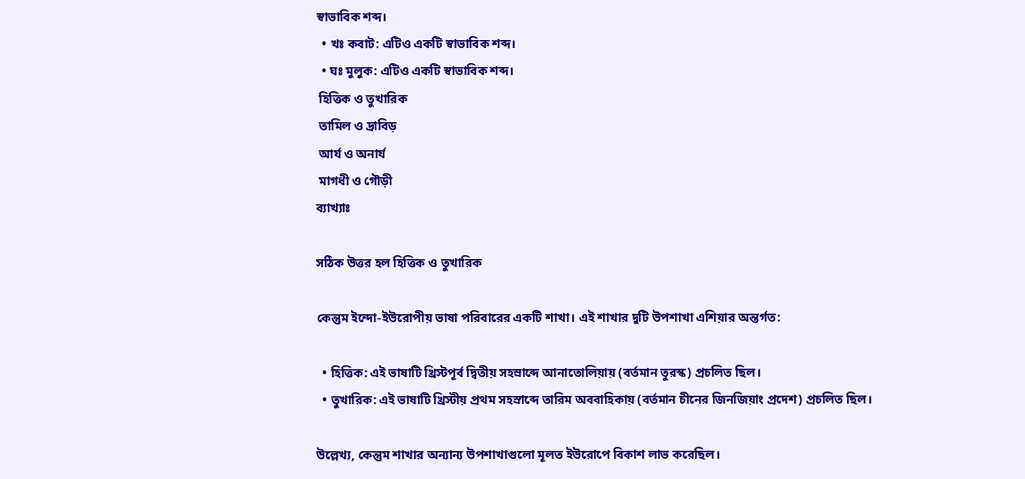স্বাভাবিক শব্দ।
  • খঃ কবাট: এটিও একটি স্বাভাবিক শব্দ।
  • ঘঃ মুলুক: এটিও একটি স্বাভাবিক শব্দ।
 হিত্তিক ও তুখারিক
 তামিল ও দ্রাবিড়
 আর্য ও অনার্য
 মাগধী ও গৌড়ী
ব্যাখ্যাঃ

সঠিক উত্তর হল হিত্তিক ও তুখারিক

কেন্তুম ইন্দো-ইউরোপীয় ভাষা পরিবারের একটি শাখা। এই শাখার দুটি উপশাখা এশিয়ার অন্তর্গত:

  • হিত্তিক: এই ভাষাটি খ্রিস্টপূর্ব দ্বিতীয় সহস্রাব্দে আনাতোলিয়ায় (বর্তমান তুরস্ক) প্রচলিত ছিল।
  • তুখারিক: এই ভাষাটি খ্রিস্টীয় প্রথম সহস্রাব্দে তারিম অববাহিকায় (বর্তমান চীনের জিনজিয়াং প্রদেশ) প্রচলিত ছিল।

উল্লেখ্য, কেন্তুম শাখার অন্যান্য উপশাখাগুলো মূলত ইউরোপে বিকাশ লাভ করেছিল।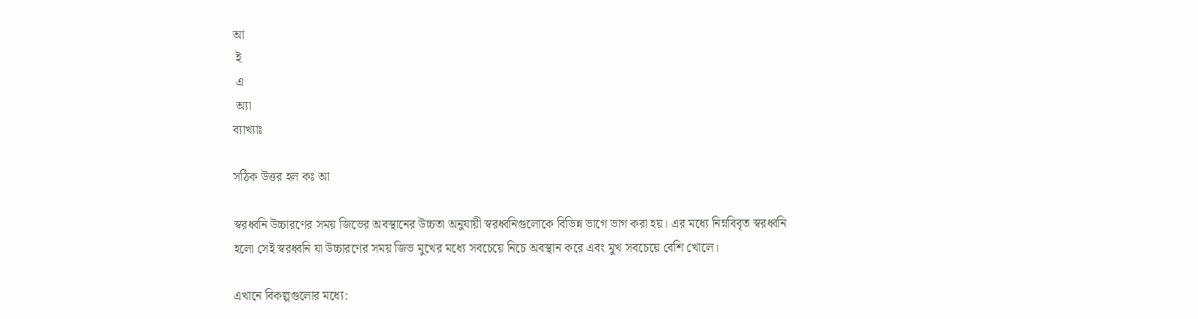আ
 ই
 এ
 অ্যা
ব্যাখ্যাঃ

সঠিক উত্তর হল কঃ আ

স্বরধ্বনি উচ্চারণের সময় জিভের অবস্থানের উচ্চতা অনুযায়ী স্বরধ্বনিগুলোকে বিভিন্ন ভাগে ভাগ করা হয়। এর মধ্যে নিম্নবিবৃত স্বরধ্বনি হলো সেই স্বরধ্বনি যা উচ্চারণের সময় জিভ মুখের মধ্যে সবচেয়ে নিচে অবস্থান করে এবং মুখ সবচেয়ে বেশি খোলে।

এখানে বিকল্পগুলোর মধ্যে: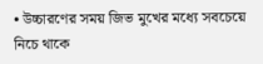• উচ্চারণের সময় জিভ মুখের মধ্যে সবচেয়ে নিচে থাকে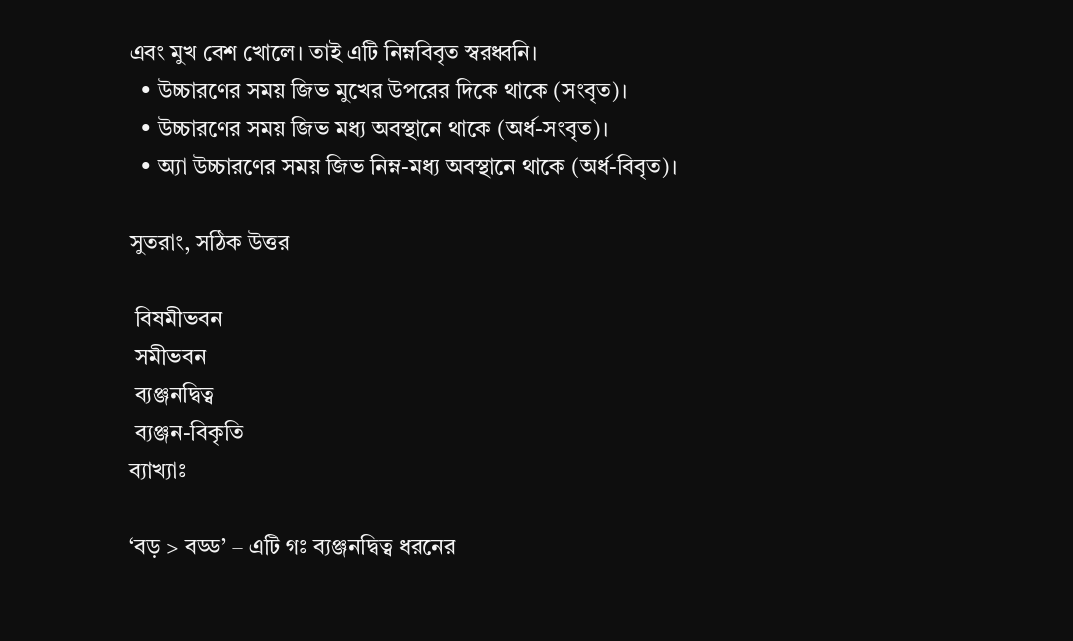এবং মুখ বেশ খোলে। তাই এটি নিম্নবিবৃত স্বরধ্বনি।
  • উচ্চারণের সময় জিভ মুখের উপরের দিকে থাকে (সংবৃত)।
  • উচ্চারণের সময় জিভ মধ্য অবস্থানে থাকে (অর্ধ-সংবৃত)।
  • অ্যা উচ্চারণের সময় জিভ নিম্ন-মধ্য অবস্থানে থাকে (অর্ধ-বিবৃত)।

সুতরাং, সঠিক উত্তর

 বিষমীভবন
 সমীভবন
 ব্যঞ্জনদ্বিত্ব
 ব্যঞ্জন-বিকৃতি
ব্যাখ্যাঃ

‘বড় > বড্ড’ – এটি গঃ ব্যঞ্জনদ্বিত্ব ধরনের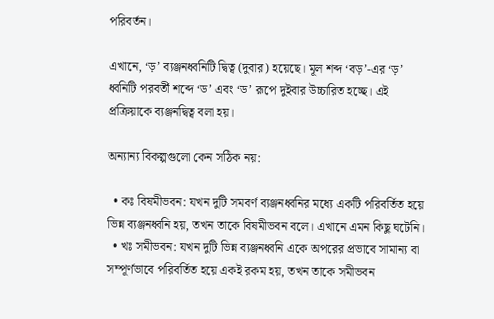পরিবর্তন।

এখানে, ‘ড়’ ব্যঞ্জনধ্বনিটি দ্বিত্ব (দুবার) হয়েছে। মূল শব্দ ‘বড়’-এর ‘ড়’ ধ্বনিটি পরবর্তী শব্দে ‘ড’ এবং ‘ড’ রূপে দুইবার উচ্চারিত হচ্ছে। এই প্রক্রিয়াকে ব্যঞ্জনদ্বিত্ব বলা হয়।

অন্যান্য বিকল্পগুলো কেন সঠিক নয়:

  • কঃ বিষমীভবন: যখন দুটি সমবর্ণ ব্যঞ্জনধ্বনির মধ্যে একটি পরিবর্তিত হয়ে ভিন্ন ব্যঞ্জনধ্বনি হয়, তখন তাকে বিষমীভবন বলে। এখানে এমন কিছু ঘটেনি।
  • খঃ সমীভবন: যখন দুটি ভিন্ন ব্যঞ্জনধ্বনি একে অপরের প্রভাবে সামান্য বা সম্পূর্ণভাবে পরিবর্তিত হয়ে একই রকম হয়, তখন তাকে সমীভবন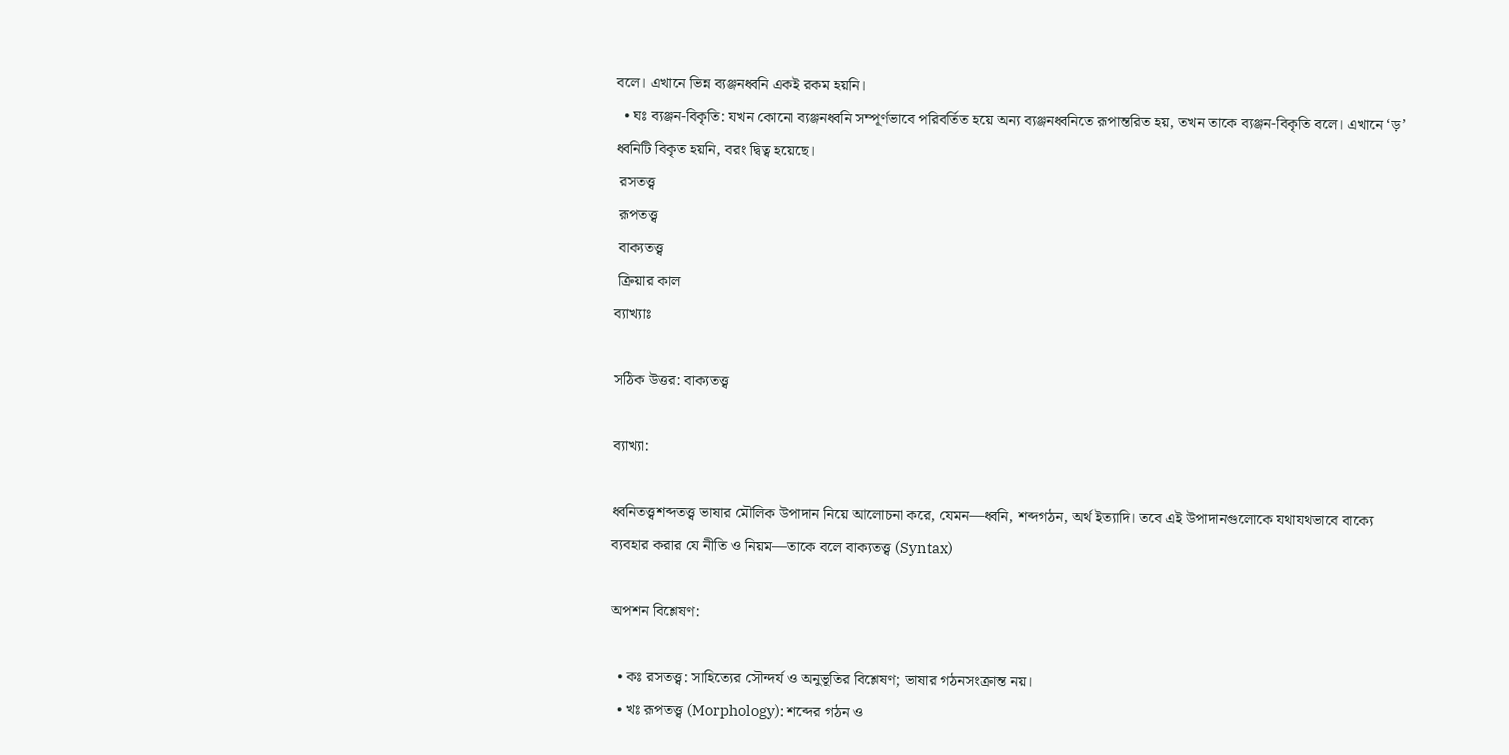বলে। এখানে ভিন্ন ব্যঞ্জনধ্বনি একই রকম হয়নি।
  • ঘঃ ব্যঞ্জন-বিকৃতি: যখন কোনো ব্যঞ্জনধ্বনি সম্পূর্ণভাবে পরিবর্তিত হয়ে অন্য ব্যঞ্জনধ্বনিতে রূপান্তরিত হয়, তখন তাকে ব্যঞ্জন-বিকৃতি বলে। এখানে ‘ড়’ ধ্বনিটি বিকৃত হয়নি, বরং দ্বিত্ব হয়েছে।
 রসতত্ত্ব
 রূপতত্ত্ব
 বাক্যতত্ত্ব
 ক্রিয়ার কাল
ব্যাখ্যাঃ

সঠিক উত্তর: বাক্যতত্ত্ব

ব্যাখ্যা:

ধ্বনিতত্ত্বশব্দতত্ত্ব ভাষার মৌলিক উপাদান নিয়ে আলোচনা করে, যেমন—ধ্বনি, শব্দগঠন, অর্থ ইত্যাদি। তবে এই উপাদানগুলোকে যথাযথভাবে বাক্যে ব্যবহার করার যে নীতি ও নিয়ম—তাকে বলে বাক্যতত্ত্ব (Syntax)

অপশন বিশ্লেষণ:

  • কঃ রসতত্ত্ব: সাহিত্যের সৌন্দর্য ও অনুভূতির বিশ্লেষণ; ভাষার গঠনসংক্রান্ত নয়।
  • খঃ রূপতত্ত্ব (Morphology): শব্দের গঠন ও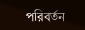পরিবর্তন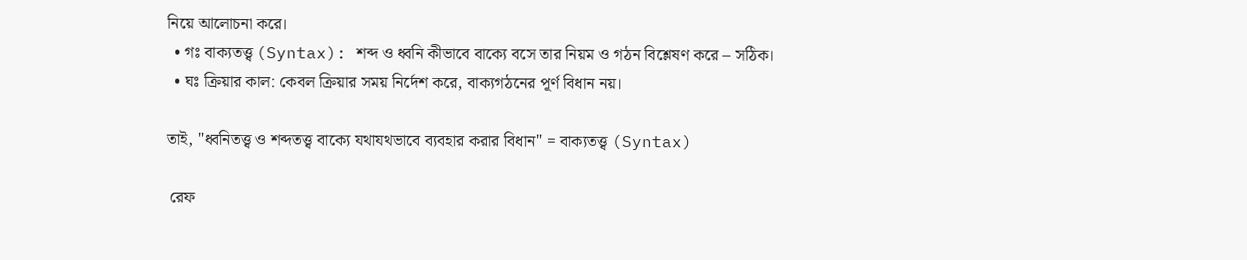নিয়ে আলোচনা করে।
  • গঃ বাক্যতত্ত্ব (Syntax): শব্দ ও ধ্বনি কীভাবে বাক্যে বসে তার নিয়ম ও গঠন বিশ্লেষণ করে – সঠিক।
  • ঘঃ ক্রিয়ার কাল: কেবল ক্রিয়ার সময় নির্দেশ করে, বাক্যগঠনের পূর্ণ বিধান নয়।

তাই, "ধ্বনিতত্ত্ব ও শব্দতত্ত্ব বাক্যে যথাযথভাবে ব্যবহার করার বিধান" = বাক্যতত্ত্ব (Syntax)

 রেফ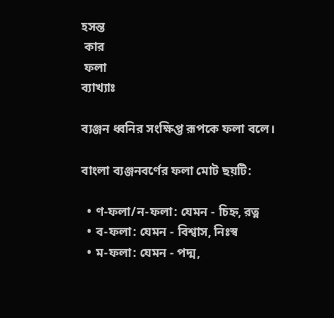হসন্ত
 কার
 ফলা
ব্যাখ্যাঃ

ব্যঞ্জন ধ্বনির সংক্ষিপ্ত রূপকে ফলা বলে।

বাংলা ব্যঞ্জনবর্ণের ফলা মোট ছয়টি:

  • ণ-ফলা/ন-ফলা: যেমন - চিহ্ন, রত্ন
  • ব-ফলা: যেমন - বিশ্বাস, নিঃস্ব
  • ম-ফলা: যেমন - পদ্ম,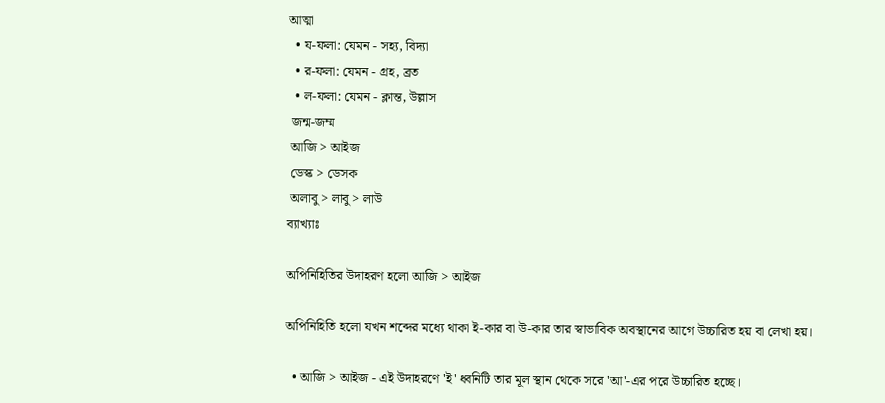আত্মা
  • য-ফলা: যেমন - সহ্য, বিদ্যা
  • র-ফলা: যেমন - গ্রহ, ব্রত
  • ল-ফলা: যেমন - ক্লান্ত, উল্লাস
 জন্ম-জম্ম
 আজি > আইজ
 ডেস্ক > ডেসক
 অলাবু > লাবু > লাউ
ব্যাখ্যাঃ

অপিনিহিতির উদাহরণ হলো আজি > আইজ

অপিনিহিতি হলো যখন শব্দের মধ্যে থাকা ই-কার বা উ-কার তার স্বাভাবিক অবস্থানের আগে উচ্চারিত হয় বা লেখা হয়।

  • আজি > আইজ - এই উদাহরণে 'ই' ধ্বনিটি তার মূল স্থান থেকে সরে 'আ'-এর পরে উচ্চারিত হচ্ছে।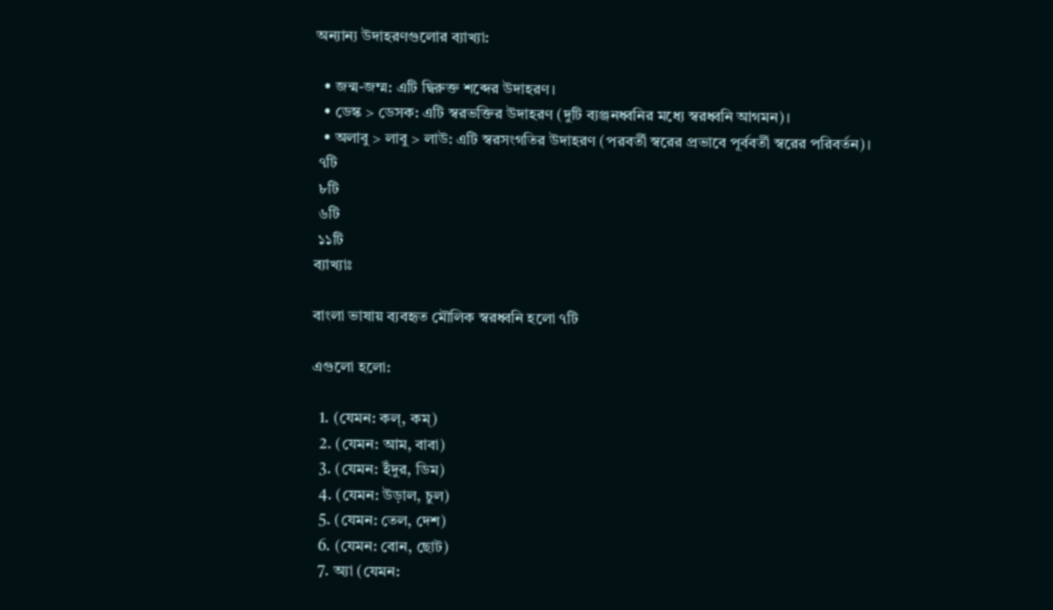অন্যান্য উদাহরণগুলোর ব্যাখ্যা:

  • জন্ম-জম্ম: এটি দ্বিরুক্ত শব্দের উদাহরণ।
  • ডেস্ক > ডেসক: এটি স্বরভক্তির উদাহরণ (দুটি ব্যঞ্জনধ্বনির মধ্যে স্বরধ্বনি আগমন)।
  • অলাবু > লাবু > লাউ: এটি স্বরসংগতির উদাহরণ (পরবর্তী স্বরের প্রভাবে পূর্ববর্তী স্বরের পরিবর্তন)।
 ৭টি
 ৮টি
 ৬টি
 ১১টি
ব্যাখ্যাঃ

বাংলা ভাষায় ব্যবহৃত মৌলিক স্বরধ্বনি হলো ৭টি

এগুলো হলো:

  1. (যেমন: কল্, কম্)
  2. (যেমন: আম, বাবা)
  3. (যেমন: ইঁদুর, ডিম)
  4. (যেমন: উড়াল, চুল)
  5. (যেমন: তেল, দেশ)
  6. (যেমন: বোন, ছোট)
  7. অ্যা (যেমন: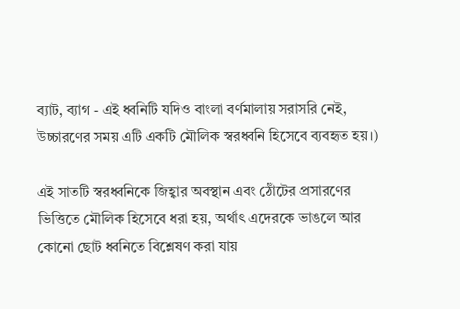ব্যাট, ব্যাগ - এই ধ্বনিটি যদিও বাংলা বর্ণমালায় সরাসরি নেই, উচ্চারণের সময় এটি একটি মৌলিক স্বরধ্বনি হিসেবে ব্যবহৃত হয়।)

এই সাতটি স্বরধ্বনিকে জিহ্বার অবস্থান এবং ঠোঁটের প্রসারণের ভিত্তিতে মৌলিক হিসেবে ধরা হয়, অর্থাৎ এদেরকে ভাঙলে আর কোনো ছোট ধ্বনিতে বিশ্লেষণ করা যায়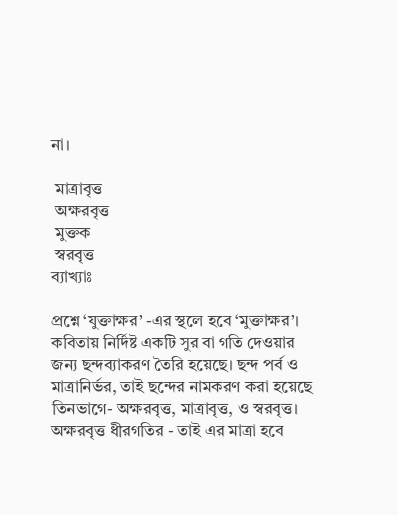না।

 মাত্রাবৃত্ত
 অক্ষরবৃত্ত
 মুক্তক
 স্বরবৃত্ত
ব্যাখ্যাঃ

প্রশ্নে ‘যুক্তাক্ষর’ -এর স্থলে হবে ‘মুক্তাক্ষর’। কবিতায় নির্দিষ্ট একটি সুর বা গতি দেওয়ার জন্য ছন্দব্যাকরণ তৈরি হয়েছে। ছন্দ পর্ব ও মাত্রানির্ভর, তাই ছন্দের নামকরণ করা হয়েছে তিনভাগে- অক্ষরবৃত্ত, মাত্রাবৃত্ত, ও স্বরবৃত্ত। অক্ষরবৃত্ত ধীরগতির - তাই এর মাত্রা হবে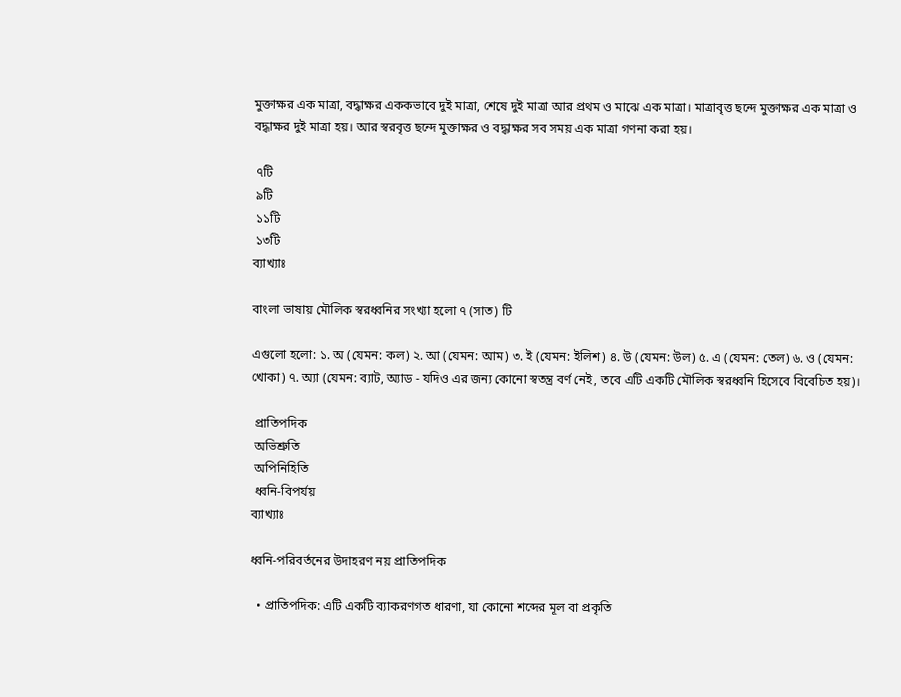মুক্তাক্ষর এক মাত্রা, বদ্ধাক্ষর এককভাবে দুই মাত্রা, শেষে দুই মাত্রা আর প্রথম ও মাঝে এক মাত্রা। মাত্রাবৃত্ত ছন্দে মুক্তাক্ষর এক মাত্রা ও বদ্ধাক্ষর দুই মাত্রা হয়। আর স্বরবৃত্ত ছন্দে মুক্তাক্ষর ও বদ্ধাক্ষর সব সময় এক মাত্রা গণনা করা হয়।

 ৭টি
 ৯টি
 ১১টি
 ১৩টি
ব্যাখ্যাঃ

বাংলা ভাষায় মৌলিক স্বরধ্বনির সংখ্যা হলো ৭ (সাত) টি

এগুলো হলো: ১. অ (যেমন: কল) ২. আ (যেমন: আম) ৩. ই (যেমন: ইলিশ) ৪. উ (যেমন: উল) ৫. এ (যেমন: তেল) ৬. ও (যেমন: খোকা) ৭. অ্যা (যেমন: ব্যাট, অ্যাড - যদিও এর জন্য কোনো স্বতন্ত্র বর্ণ নেই, তবে এটি একটি মৌলিক স্বরধ্বনি হিসেবে বিবেচিত হয়)।

 প্রাতিপদিক
 অভিশ্রুতি
 অপিনিহিতি
 ধ্বনি-বিপর্যয়
ব্যাখ্যাঃ

ধ্বনি-পরিবর্তনের উদাহরণ নয় প্রাতিপদিক

  • প্রাতিপদিক: এটি একটি ব্যাকরণগত ধারণা, যা কোনো শব্দের মূল বা প্রকৃতি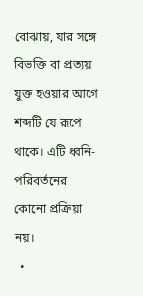বোঝায়, যার সঙ্গে বিভক্তি বা প্রত্যয় যুক্ত হওয়ার আগে শব্দটি যে রূপে থাকে। এটি ধ্বনি-পরিবর্তনের কোনো প্রক্রিয়া নয়।
  •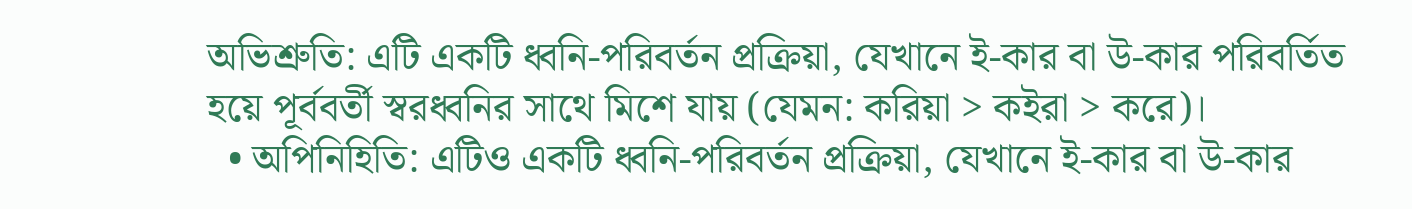অভিশ্রুতি: এটি একটি ধ্বনি-পরিবর্তন প্রক্রিয়া, যেখানে ই-কার বা উ-কার পরিবর্তিত হয়ে পূর্ববর্তী স্বরধ্বনির সাথে মিশে যায় (যেমন: করিয়া > কইরা > করে)।
  • অপিনিহিতি: এটিও একটি ধ্বনি-পরিবর্তন প্রক্রিয়া, যেখানে ই-কার বা উ-কার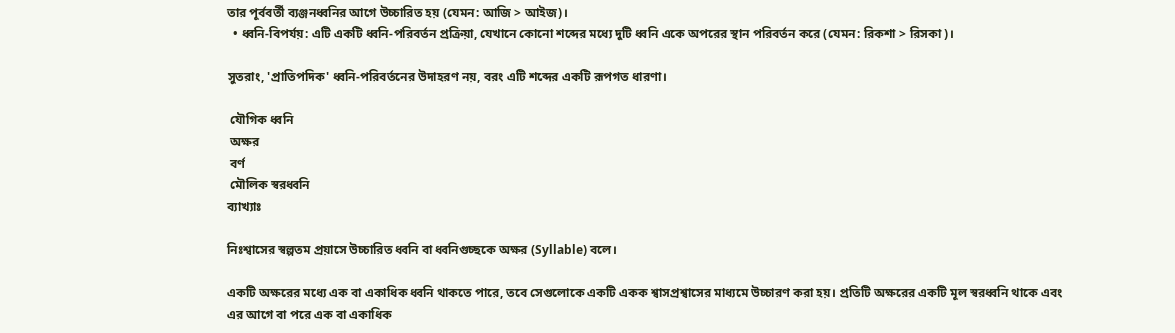তার পূর্ববর্তী ব্যঞ্জনধ্বনির আগে উচ্চারিত হয় (যেমন: আজি > আইজ)।
  • ধ্বনি-বিপর্যয়: এটি একটি ধ্বনি-পরিবর্তন প্রক্রিয়া, যেখানে কোনো শব্দের মধ্যে দুটি ধ্বনি একে অপরের স্থান পরিবর্তন করে (যেমন: রিকশা > রিসকা)।

সুতরাং, 'প্রাতিপদিক' ধ্বনি-পরিবর্তনের উদাহরণ নয়, বরং এটি শব্দের একটি রূপগত ধারণা।

 যৌগিক ধ্বনি
 অক্ষর
 বর্ণ
 মৌলিক স্বরধ্বনি
ব্যাখ্যাঃ

নিঃশ্বাসের স্বল্পতম প্রয়াসে উচ্চারিত ধ্বনি বা ধ্বনিগুচ্ছকে অক্ষর (Syllable) বলে।

একটি অক্ষরের মধ্যে এক বা একাধিক ধ্বনি থাকতে পারে, তবে সেগুলোকে একটি একক শ্বাসপ্রশ্বাসের মাধ্যমে উচ্চারণ করা হয়। প্রতিটি অক্ষরের একটি মূল স্বরধ্বনি থাকে এবং এর আগে বা পরে এক বা একাধিক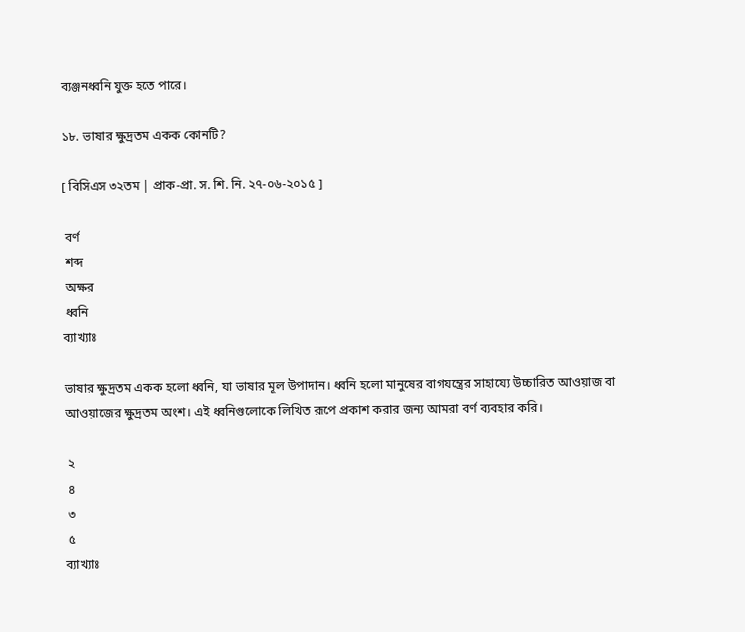ব্যঞ্জনধ্বনি যুক্ত হতে পারে।

১৮. ভাষার ক্ষুদ্রতম একক কোনটি?

[ বিসিএস ৩২তম | প্রাক-প্রা. স. শি. নি. ২৭-০৬-২০১৫ ]

 বর্ণ
 শব্দ
 অক্ষর
 ধ্বনি
ব্যাখ্যাঃ

ভাষার ক্ষুদ্রতম একক হলো ধ্বনি, যা ভাষার মূল উপাদান। ধ্বনি হলো মানুষের বাগযন্ত্রের সাহায্যে উচ্চারিত আওয়াজ বা আওয়াজের ক্ষুদ্রতম অংশ। এই ধ্বনিগুলোকে লিখিত রূপে প্রকাশ করার জন্য আমরা বর্ণ ব্যবহার করি।

 ২
 ৪
 ৩
 ৫
ব্যাখ্যাঃ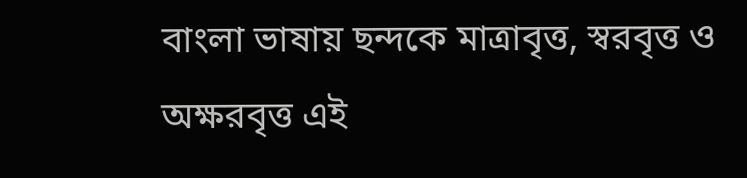বাংলা ভাষায় ছন্দকে মাত্রাবৃত্ত, স্বরবৃত্ত ও অক্ষরবৃত্ত এই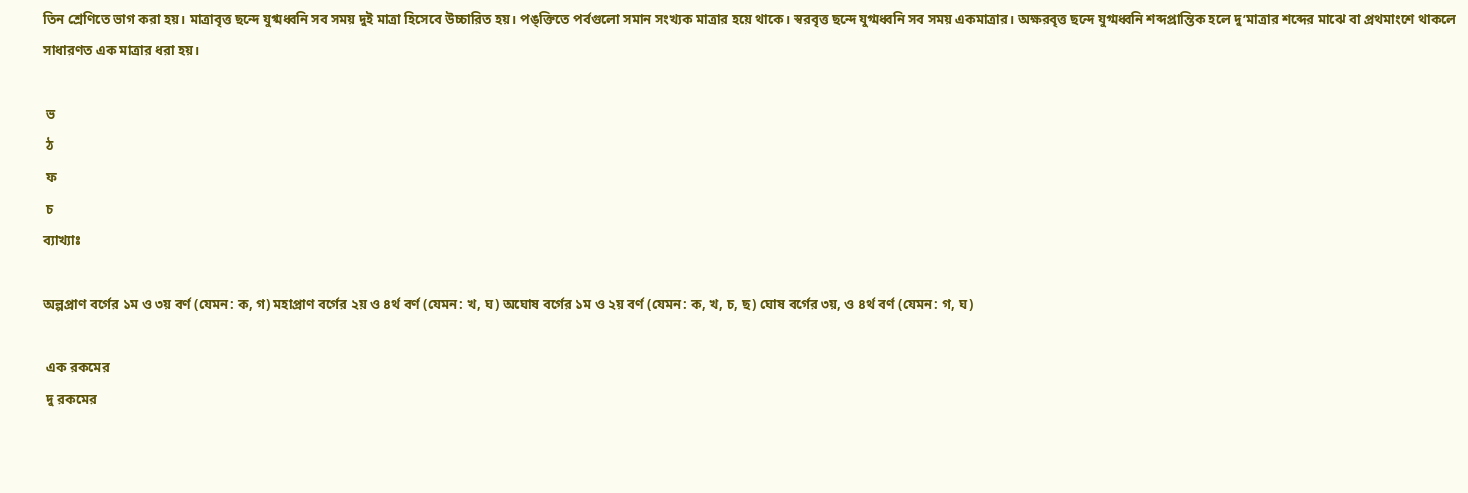তিন শ্রেণিতে ভাগ করা হয়। মাত্রাবৃত্ত ছন্দে যুগ্মধ্বনি সব সময় দুই মাত্রা হিসেবে উচ্চারিত হয়। পঙ্‌ক্তিতে পর্বগুলো সমান সংখ্যক মাত্রার হয়ে থাকে। স্বরবৃত্ত ছন্দে যুগ্মধ্বনি সব সময় একমাত্রার। অক্ষরবৃত্ত ছন্দে যুগ্মধ্বনি শব্দপ্রান্তিক হলে দু’মাত্রার শব্দের মাঝে বা প্রথমাংশে থাকলে সাধারণত এক মাত্রার ধরা হয়।

 ভ
 ঠ
 ফ
 চ
ব্যাখ্যাঃ

অল্পপ্রাণ বর্গের ১ম ও ৩য় বর্ণ (যেমন: ক, গ) মহাপ্রাণ বর্গের ২য় ও ৪র্থ বর্ণ (যেমন: খ, ঘ) অঘোষ বর্গের ১ম ও ২য় বর্ণ (যেমন: ক, খ, চ, ছ) ঘোষ বর্গের ৩য়, ও ৪র্থ বর্ণ (যেমন: গ, ঘ)

 এক রকমের
 দু রকমের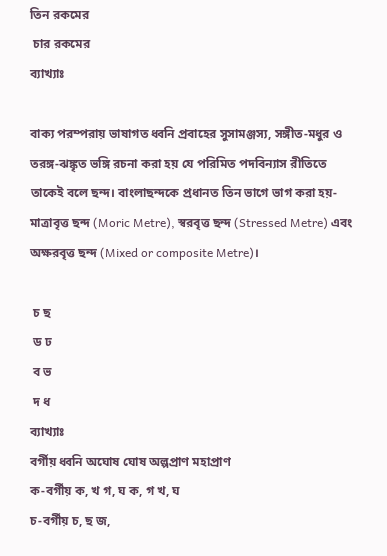তিন রকমের
 চার রকমের
ব্যাখ্যাঃ

বাক্য পরম্পরায় ভাষাগত ধ্বনি প্রবাহের সুসামঞ্জস্য, সঙ্গীত-মধুর ও তরঙ্গ-ঝঙ্কৃত ভঙ্গি রচনা করা হয় যে পরিমিত পদবিন্যাস রীতিতে তাকেই বলে ছন্দ। বাংলাছন্দকে প্রধানত তিন ভাগে ভাগ করা হয়-মাত্রাবৃত্ত ছন্দ (Moric Metre), স্বরবৃত্ত ছন্দ (Stressed Metre) এবং অক্ষরবৃত্ত ছন্দ (Mixed or composite Metre)।

 চ ছ
 ড ঢ
 ব ভ
 দ ধ
ব্যাখ্যাঃ
বর্গীয় ধ্বনি অঘোষ ঘোষ অল্পপ্রাণ মহাপ্রাণ
ক-বর্গীয় ক, খ গ, ঘ ক, গ খ, ঘ
চ-বর্গীয় চ, ছ জ,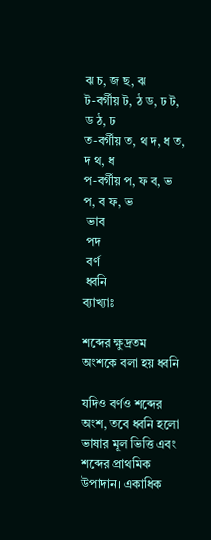ঝ চ, জ ছ, ঝ
ট-বর্গীয় ট, ঠ ড, ঢ ট, ড ঠ, ঢ
ত-বর্গীয় ত, থ দ, ধ ত, দ থ, ধ
প-বর্গীয় প, ফ ব, ভ প, ব ফ, ভ
 ভাব
 পদ
 বর্ণ
 ধ্বনি
ব্যাখ্যাঃ

শব্দের ক্ষুদ্রতম অংশকে বলা হয় ধ্বনি

যদিও বর্ণও শব্দের অংশ, তবে ধ্বনি হলো ভাষার মূল ভিত্তি এবং শব্দের প্রাথমিক উপাদান। একাধিক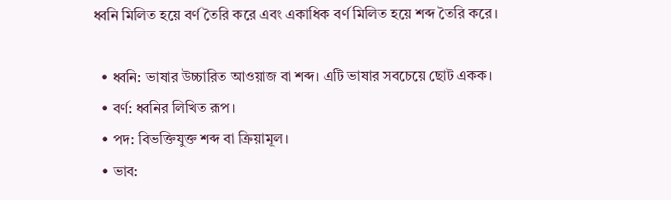ধ্বনি মিলিত হয়ে বর্ণ তৈরি করে এবং একাধিক বর্ণ মিলিত হয়ে শব্দ তৈরি করে।

  • ধ্বনি: ভাষার উচ্চারিত আওয়াজ বা শব্দ। এটি ভাষার সবচেয়ে ছোট একক।
  • বর্ণ: ধ্বনির লিখিত রূপ।
  • পদ: বিভক্তিযুক্ত শব্দ বা ক্রিয়ামূল।
  • ভাব: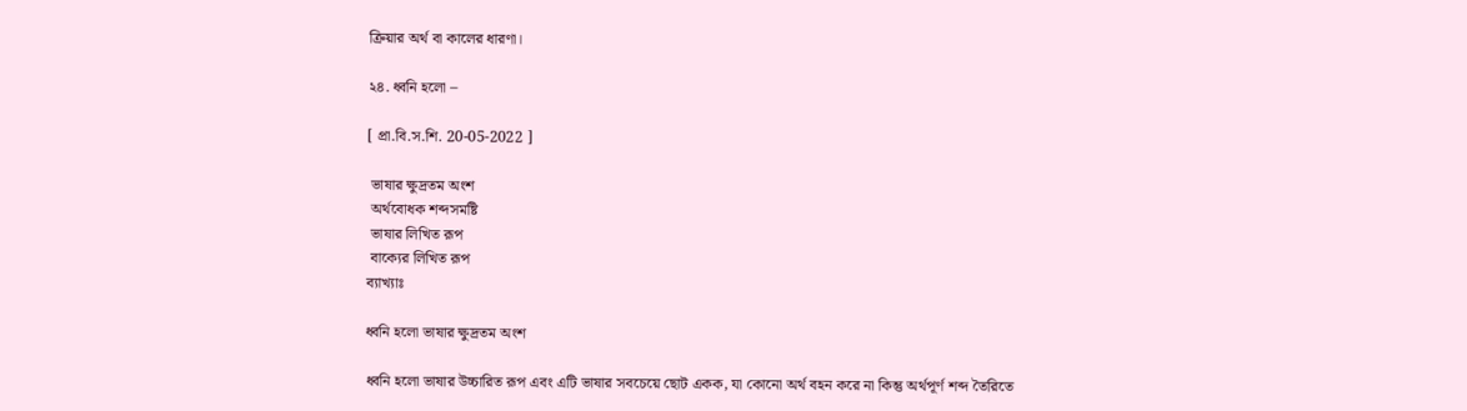ক্রিয়ার অর্থ বা কালের ধারণা।

২৪. ধ্বনি হলো –

[ প্রা.বি.স.শি. 20-05-2022 ]

 ভাষার ক্ষুদ্রতম অংশ
 অর্থবোধক শব্দসমষ্টি
 ভাষার লিখিত রূপ
 বাক্যের লিখিত রূপ
ব্যাখ্যাঃ

ধ্বনি হলো ভাষার ক্ষুদ্রতম অংশ

ধ্বনি হলো ভাষার উচ্চারিত রূপ এবং এটি ভাষার সবচেয়ে ছোট একক, যা কোনো অর্থ বহন করে না কিন্তু অর্থপূর্ণ শব্দ তৈরিতে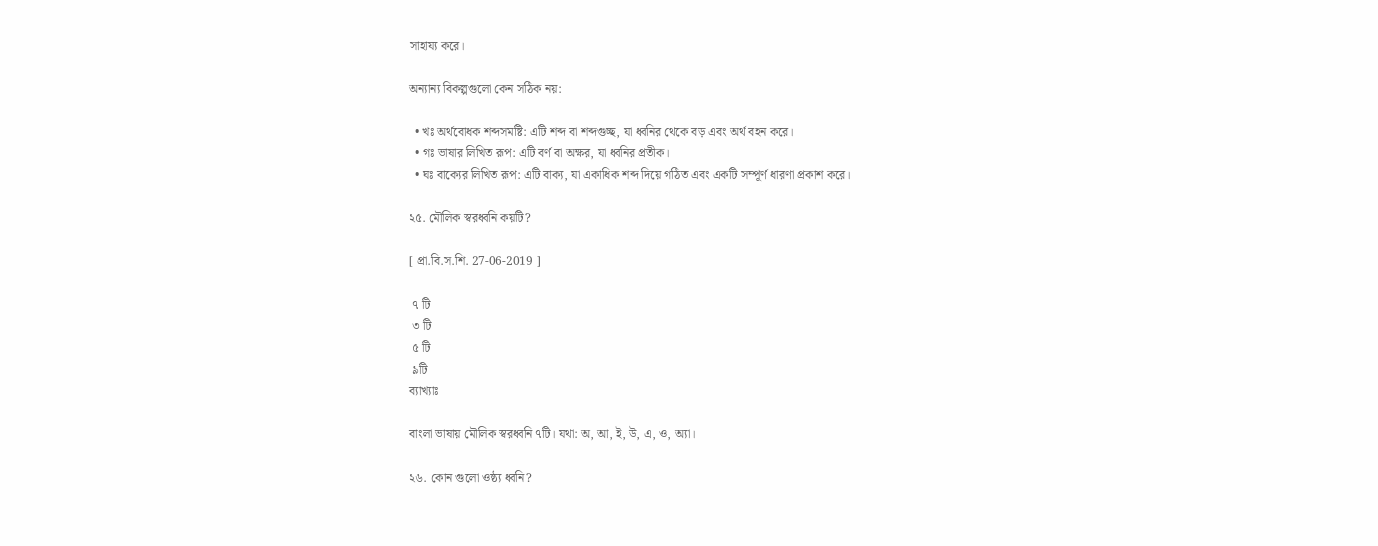সাহায্য করে।

অন্যান্য বিকল্পগুলো কেন সঠিক নয়:

  • খঃ অর্থবোধক শব্দসমষ্টি: এটি শব্দ বা শব্দগুচ্ছ, যা ধ্বনির থেকে বড় এবং অর্থ বহন করে।
  • গঃ ভাষার লিখিত রূপ: এটি বর্ণ বা অক্ষর, যা ধ্বনির প্রতীক।
  • ঘঃ বাক্যের লিখিত রূপ: এটি বাক্য, যা একাধিক শব্দ দিয়ে গঠিত এবং একটি সম্পূর্ণ ধারণা প্রকাশ করে।

২৫. মৌলিক স্বরধ্বনি কয়টি?

[ প্রা.বি.স.শি. 27-06-2019 ]

 ৭ টি
 ৩ টি
 ৫ টি
 ৯টি
ব্যাখ্যাঃ

বাংলা ভাষায় মৌলিক স্বরধ্বনি ৭টি। যথা: অ, আ, ই, উ, এ, ও, অ্যা।

২৬. কোন গুলো ওষ্ঠ্য ধ্বনি?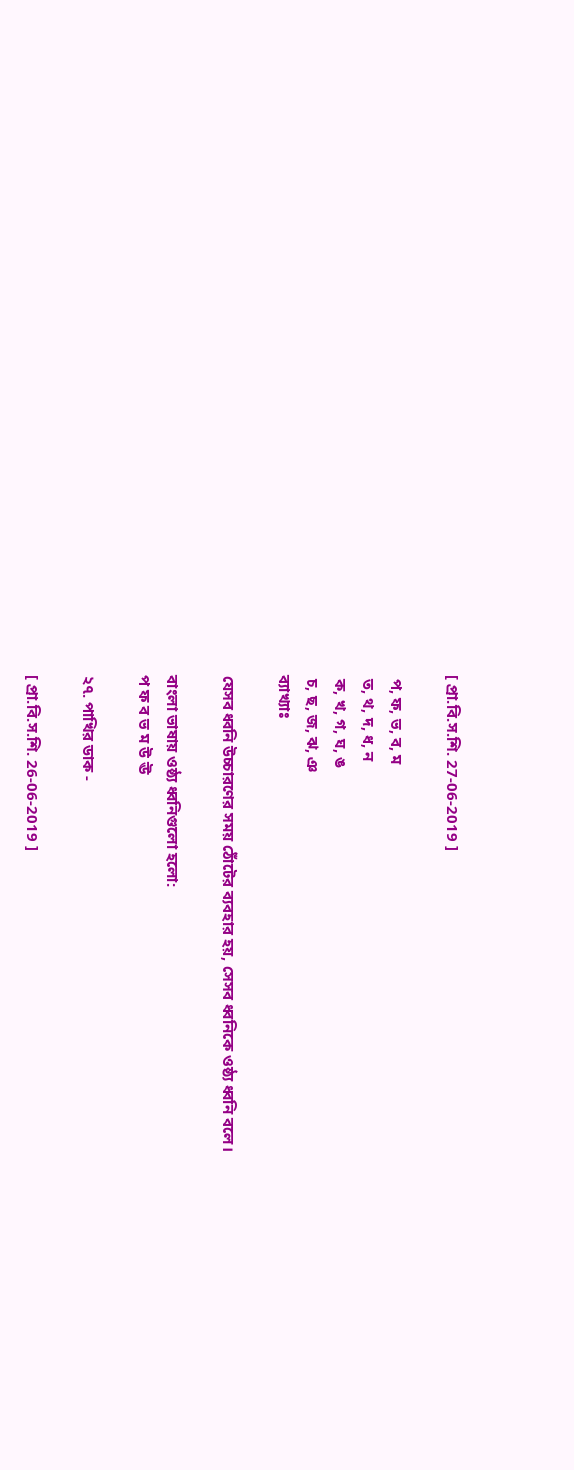[ প্রা.বি.স.শি. 27-06-2019 ]

 প, ফ, ভ, ব, ম
 ত, থ, দ, ধ, ন
 ক, খ, গ, ঘ, ঙ
 চ, ছ, জ, ঝ, ঞ
ব্যাখ্যাঃ

যেসব ধ্বনি উচ্চারণের সময় ঠোঁটের ব্যবহার হয়, সেসব ধ্বনিকে ওষ্ঠ্য ধ্বনি বলে।

বাংলা ভাষায় ওষ্ঠ্য ধ্বনিগুলো হলো:
প ফ ব ভ ম উ ঊ

২৭. পাখির ডাক -

[ প্রা.বি.স.শি. 26-06-2019 ]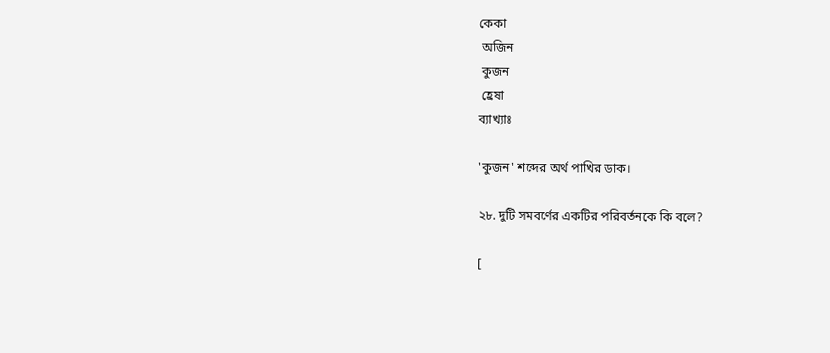কেকা
 অজিন
 কুজন
 হ্রেষা
ব্যাখ্যাঃ

'কুজন' শব্দের অর্থ পাখির ডাক।

২৮. দুটি সমবর্ণের একটির পরিবর্তনকে কি বলে?

[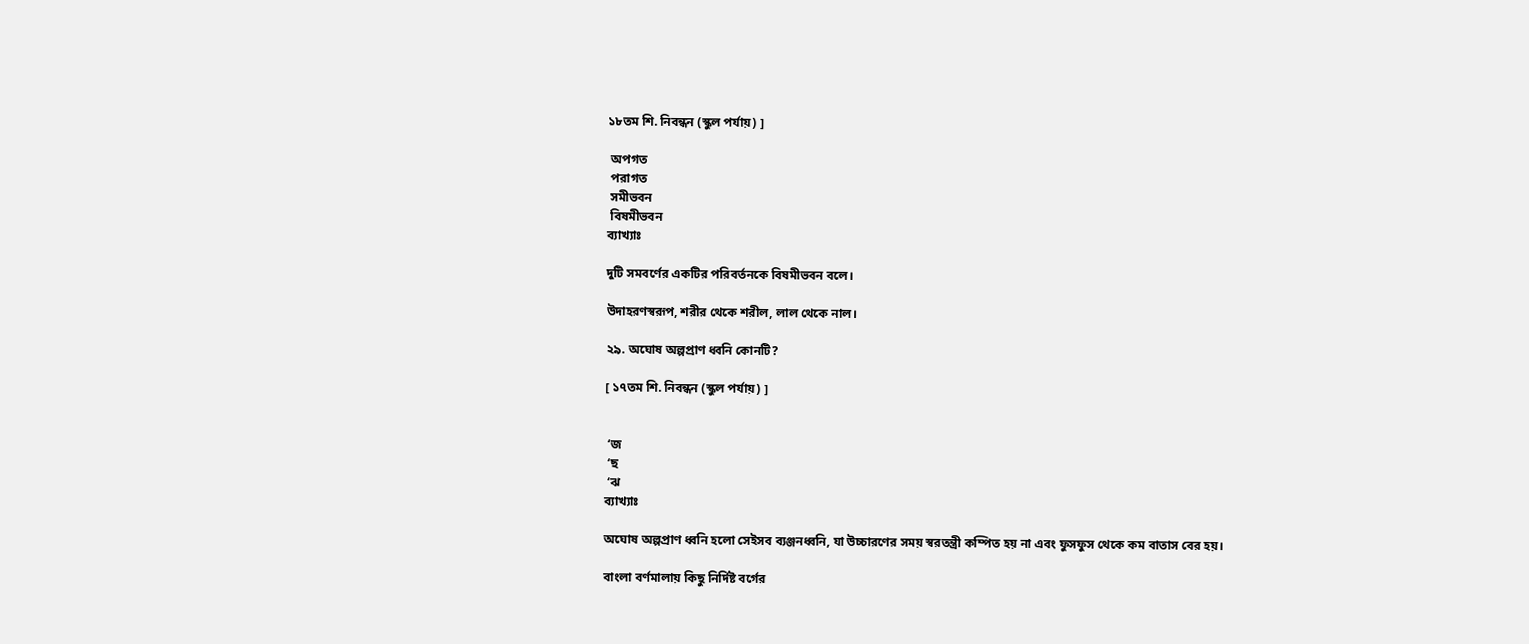১৮তম শি. নিবন্ধন (স্কুল পর্যায়) ]

 অপগত
 পরাগত
 সমীভবন
 বিষমীভবন
ব্যাখ্যাঃ

দুটি সমবর্ণের একটির পরিবর্তনকে বিষমীভবন বলে।

উদাহরণস্বরূপ, শরীর থেকে শরীল, লাল থেকে নাল।

২৯. অঘোষ অল্পপ্রাণ ধ্বনি কোনটি?

[ ১৭তম শি. নিবন্ধন (স্কুল পর্যায়) ]


 ‘জ
 ‘ছ
 ‘ঝ
ব্যাখ্যাঃ

অঘোষ অল্পপ্রাণ ধ্বনি হলো সেইসব ব্যঞ্জনধ্বনি, যা উচ্চারণের সময় স্বরতন্ত্রী কম্পিত হয় না এবং ফুসফুস থেকে কম বাতাস বের হয়।

বাংলা বর্ণমালায় কিছু নির্দিষ্ট বর্গের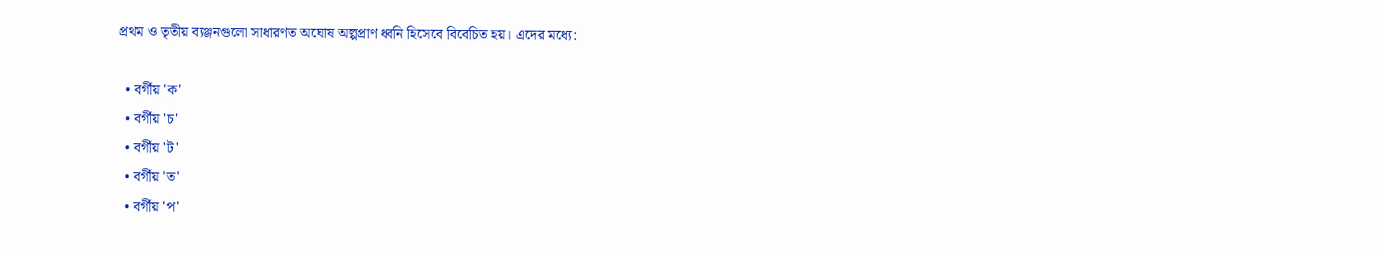প্রথম ও তৃতীয় ব্যঞ্জনগুলো সাধারণত অঘোষ অল্পপ্রাণ ধ্বনি হিসেবে বিবেচিত হয়। এদের মধ্যে:

  • বর্গীয় 'ক'
  • বর্গীয় 'চ'
  • বর্গীয় 'ট'
  • বর্গীয় 'ত'
  • বর্গীয় 'প'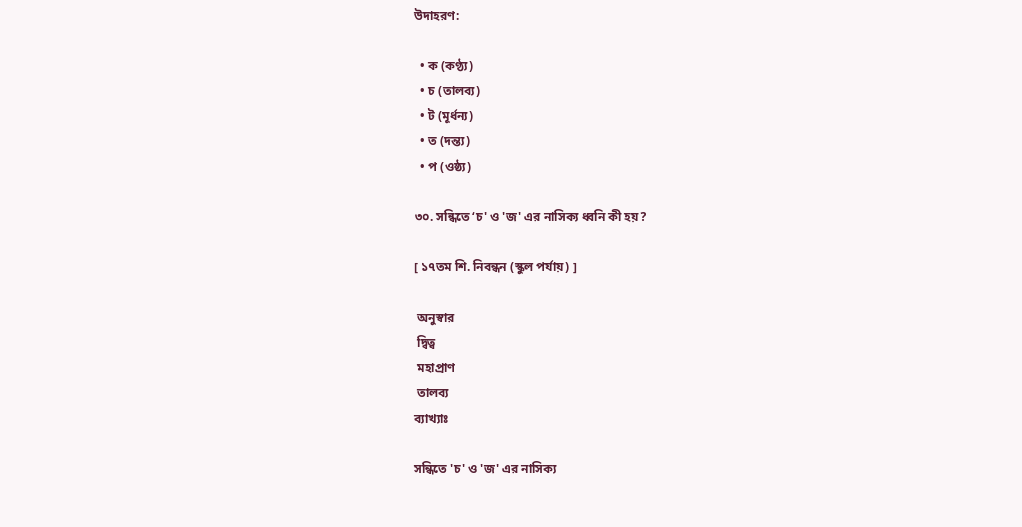উদাহরণ:

  • ক (কণ্ঠ্য)
  • চ (তালব্য)
  • ট (মূর্ধন্য)
  • ত (দন্ত্য)
  • প (ওষ্ঠ্য)

৩০. সন্ধিতে ‘চ' ও 'জ' এর নাসিক্য ধ্বনি কী হয়?

[ ১৭তম শি. নিবন্ধন (স্কুল পর্যায়) ]

 অনুস্বার
 দ্বিত্ব
 মহাপ্রাণ
 তালব্য
ব্যাখ্যাঃ

সন্ধিতে 'চ' ও 'জ' এর নাসিক্য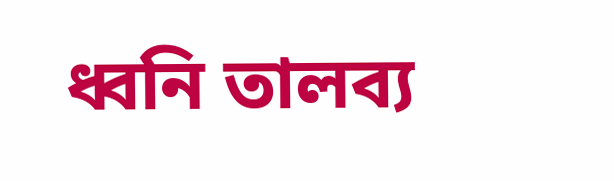ধ্বনি তালব্য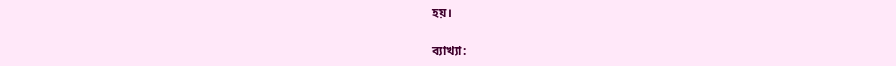হয়।

ব্যাখ্যা: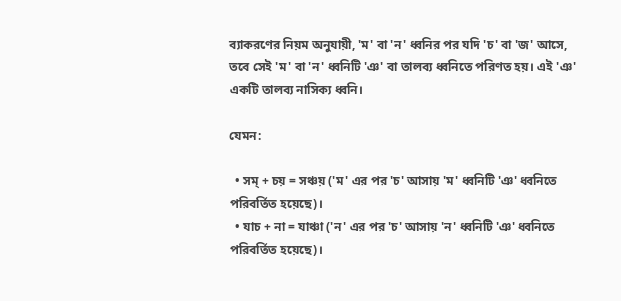ব্যাকরণের নিয়ম অনুযায়ী, 'ম' বা 'ন' ধ্বনির পর যদি 'চ' বা 'জ' আসে, তবে সেই 'ম' বা 'ন' ধ্বনিটি 'ঞ' বা তালব্য ধ্বনিতে পরিণত হয়। এই 'ঞ' একটি তালব্য নাসিক্য ধ্বনি।

যেমন:

  • সম্ + চয় = সঞ্চয় ('ম' এর পর 'চ' আসায় 'ম' ধ্বনিটি 'ঞ' ধ্বনিতে পরিবর্তিত হয়েছে)।
  • যাচ + না = যাঞ্চা ('ন' এর পর 'চ' আসায় 'ন' ধ্বনিটি 'ঞ' ধ্বনিতে পরিবর্তিত হয়েছে)।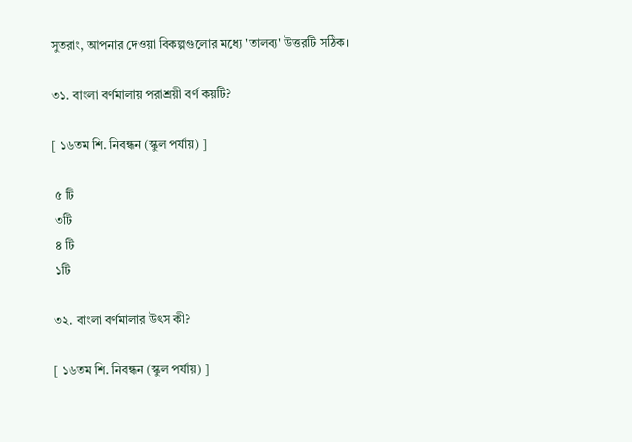সুতরাং, আপনার দেওয়া বিকল্পগুলোর মধ্যে 'তালব্য' উত্তরটি সঠিক।

৩১. বাংলা বর্ণমালায় পরাশ্রয়ী বর্ণ কয়টি?

[ ১৬তম শি. নিবন্ধন (স্কুল পর্যায়) ]

 ৫ টি
 ৩টি
 ৪ টি
 ১টি

৩২. বাংলা বর্ণমালার উৎস কী?

[ ১৬তম শি. নিবন্ধন (স্কুল পর্যায়) ]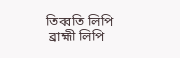তিব্বতি লিপি
 ব্রাহ্মী লিপি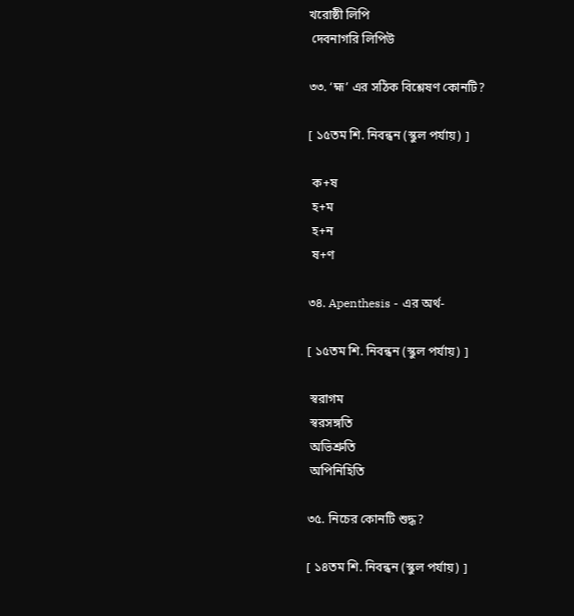খরোষ্ঠী লিপি
 দেবনাগরি লিপিউ

৩৩. ‘হ্ম’ এর সঠিক বিশ্লেষণ কোনটি?

[ ১৫তম শি. নিবন্ধন (স্কুল পর্যায়) ]

 ক+ষ
 হ+ম
 হ+ন
 ষ+ণ

৩৪. Apenthesis - এর অর্থ-

[ ১৫তম শি. নিবন্ধন (স্কুল পর্যায়) ]

 স্বরাগম
 স্বরসঙ্গতি
 অভিশ্রুতি
 অপিনিহিতি

৩৫. নিচের কোনটি শুদ্ধ?

[ ১৪তম শি. নিবন্ধন (স্কুল পর্যায়) ]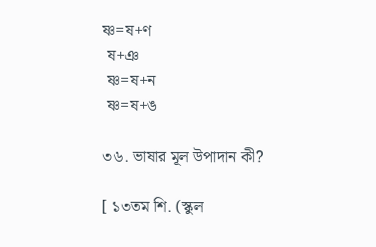ষ্ণ=ষ+ণ
 ষ+ঞ
 ষ্ণ=ষ+ন
 ষ্ণ=ষ+ঙ

৩৬. ভাষার মূল উপাদান কী?

[ ১৩তম শি. (স্কুল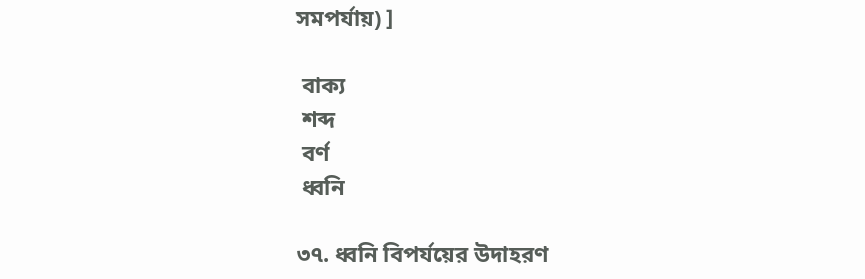সমপর্যায়) ]

 বাক্য
 শব্দ
 বর্ণ
 ধ্বনি

৩৭. ধ্বনি বিপর্যয়ের উদাহরণ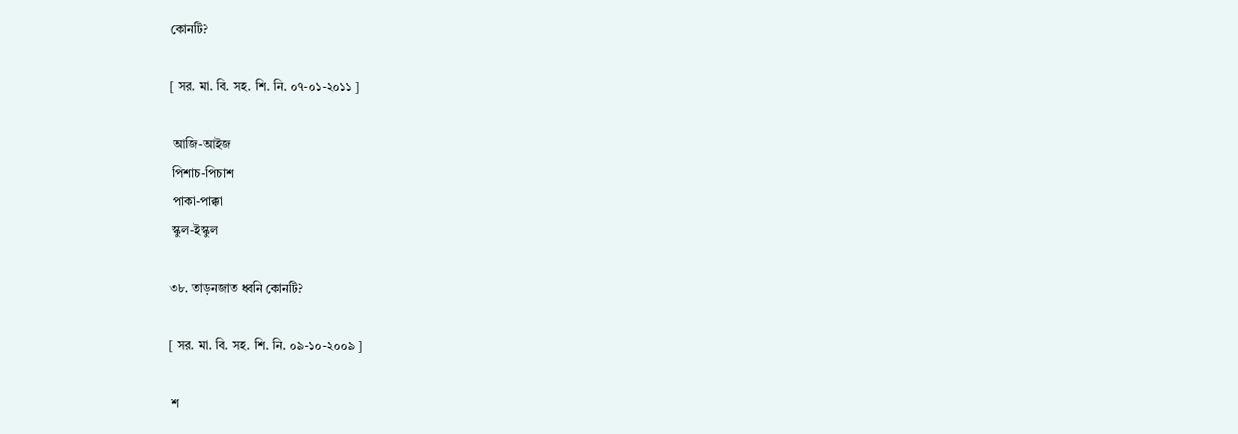কোনটি?

[ সর. মা. বি. সহ. শি. নি. ০৭-০১-২০১১ ]

 আজি-আইজ
 পিশাচ-পিচাশ
 পাকা-পাক্কা
 স্কুল-ইস্কুল

৩৮. তাড়নজাত ধ্বনি কোনটি?

[ সর. মা. বি. সহ. শি. নি. ০৯-১০-২০০৯ ]

 শ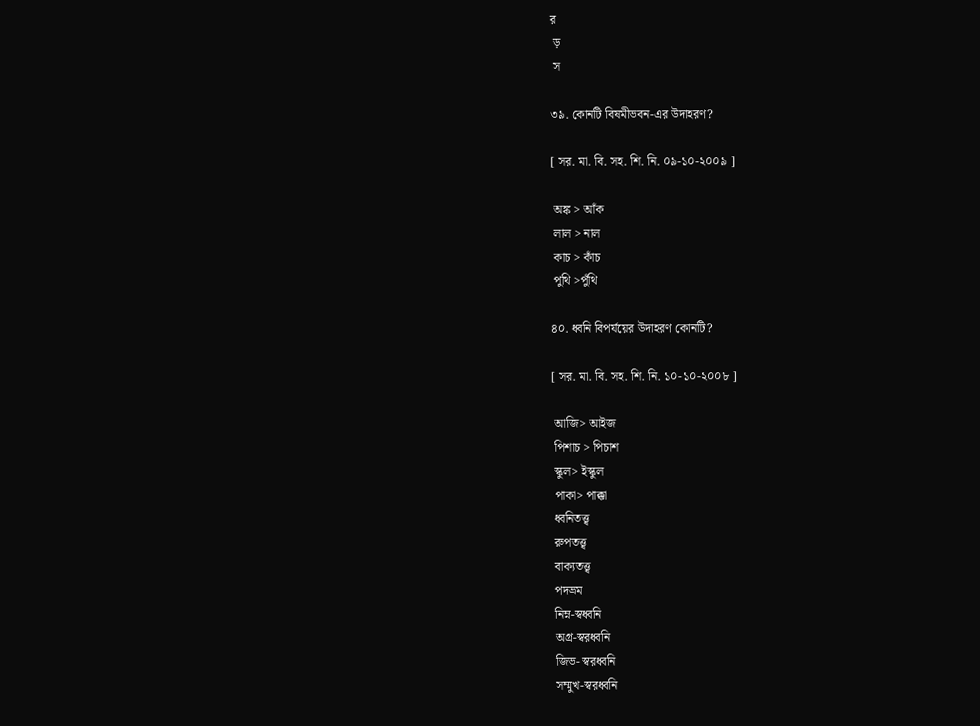র
 ড়
 স

৩৯. কোনটি বিষমীভবন-এর উদাহরণ?

[ সর. মা. বি. সহ. শি. নি. ০৯-১০-২০০৯ ]

 অঙ্ক > আঁক
 লাল > নাল
 কাচ > কাঁচ
 পুথি >পুঁথি

৪০. ধ্বনি বিপর্যয়ের উদাহরণ কোনটি?

[ সর. মা. বি. সহ. শি. নি. ১০-১০-২০০৮ ]

 আজি> আইজ
 পিশাচ > পিচাশ
 স্কুল> ইস্কুল
 পাকা> পাক্কা
 ধ্বনিতত্ত্ব
 রুপতত্ত্ব
 বাক্যতত্ত্ব
 পদভ্রম
 নিম্ন-স্বধ্বনি
 অগ্র-স্বরধ্বনি
 জিভ- স্বরধ্বনি
 সম্মুখ-স্বরধ্বনি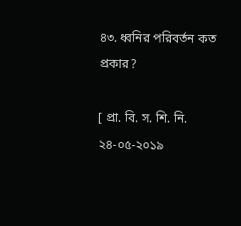৪৩. ধ্বনির পরিবর্তন কত প্রকার?

[ প্রা. বি. স. শি. নি. ২৪-০৫-২০১৯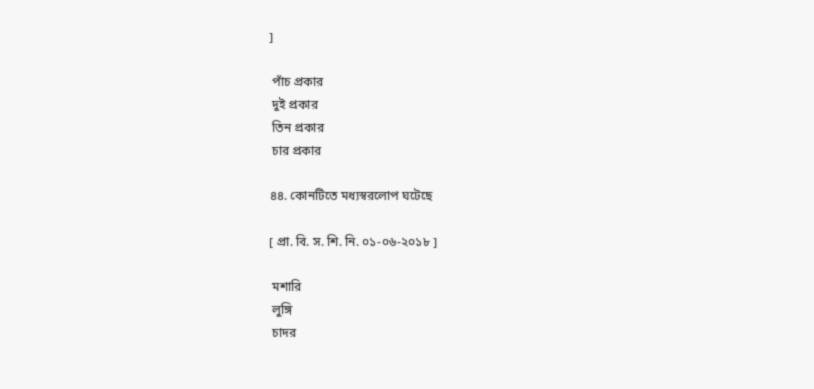]

 পাঁচ প্রকার
 দুই প্রকার
 তিন প্রকার
 চার প্রকার

৪৪. কোনটিতে মধ্যস্বরলোপ ঘটেছে

[ প্রা. বি. স. শি. নি. ০১-০৬-২০১৮ ]

 মশারি
 লুঙ্গি
 চাদর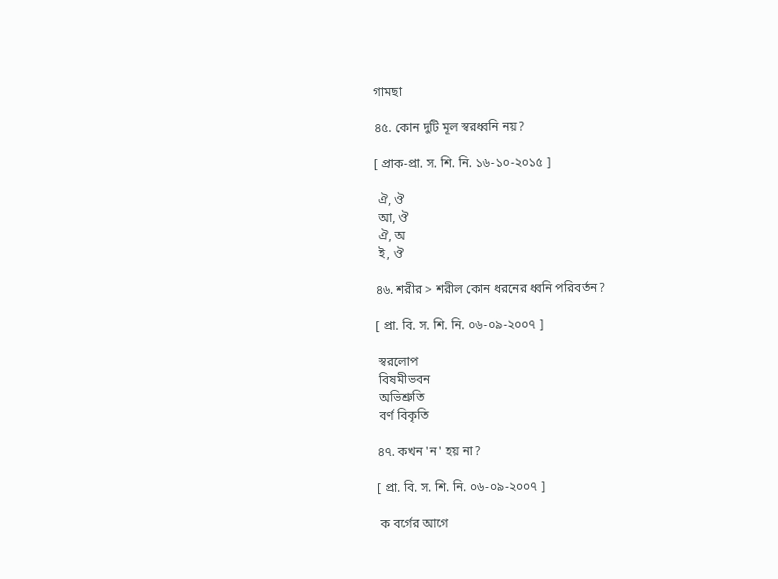গামছা

৪৫. কোন দুটি মূল স্বরধ্বনি নয়?

[ প্রাক-প্রা. স. শি. নি. ১৬-১০-২০১৫ ]

 ঐ, ঔ
 আ, ঔ
 ঐ, অ
 ই, ঔ

৪৬. শরীর > শরীল কোন ধরনের ধ্বনি পরিবর্তন?

[ প্রা. বি. স. শি. নি. ০৬-০৯-২০০৭ ]

 স্বরলোপ
 বিষমীভবন
 অভিশ্রুতি
 বর্ণ বিকৃতি

৪৭. কখন 'ন' হয় না?

[ প্রা. বি. স. শি. নি. ০৬-০৯-২০০৭ ]

 ক বর্গের আগে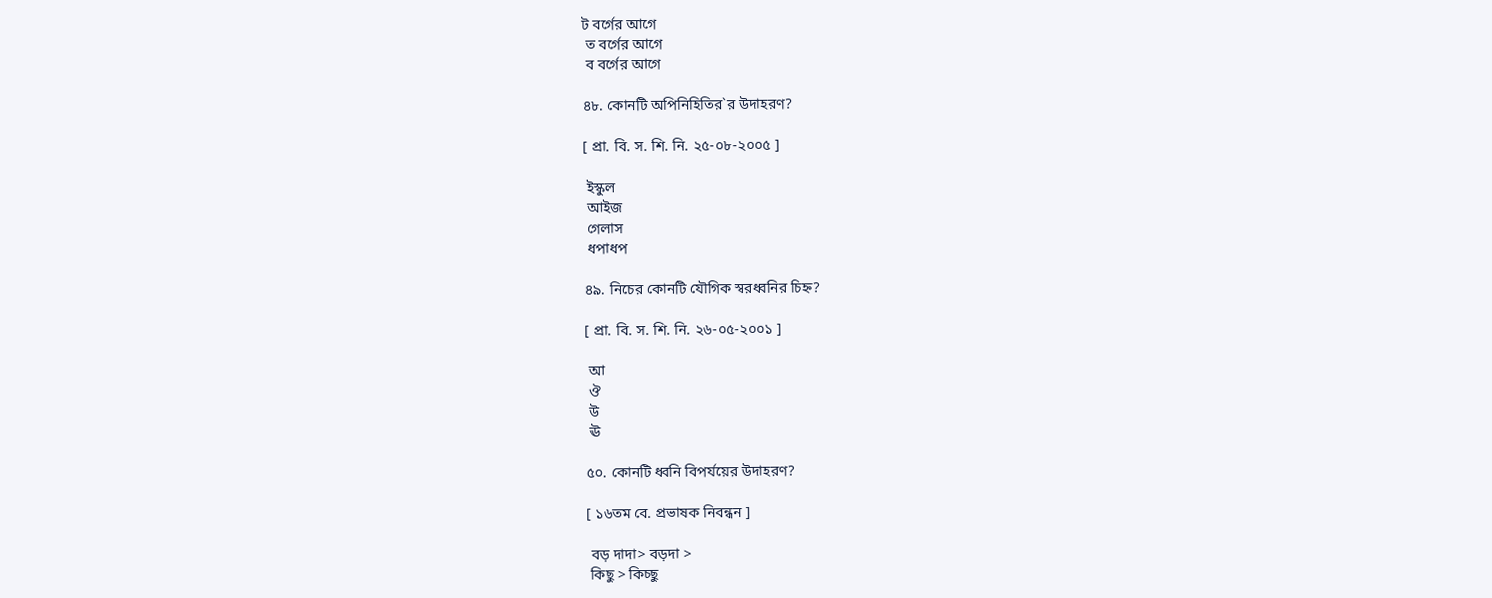ট বর্গের আগে
 ত বর্গের আগে
 ব বর্গের আগে

৪৮. কোনটি অপিনিহিতির`র উদাহরণ?

[ প্রা. বি. স. শি. নি. ২৫-০৮-২০০৫ ]

 ইস্কুল
 আইজ
 গেলাস
 ধপাধপ

৪৯. নিচের কোনটি যৌগিক স্বরধ্বনির চিহ্ন?

[ প্রা. বি. স. শি. নি. ২৬-০৫-২০০১ ]

 আ
 ঔ
 উ
 ঊ

৫০. কোনটি ধ্বনি বিপর্যয়ের উদাহরণ?

[ ১৬তম বে. প্রভাষক নিবন্ধন ]

 বড় দাদা> বড়দা >
 কিছু > কিচ্ছু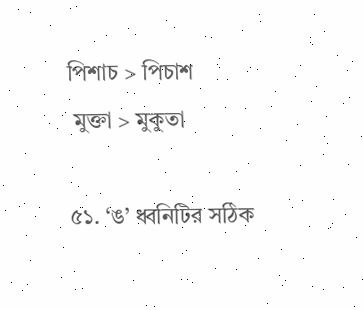পিশাচ > পিচাশ
 মুক্তা > মুকুতা

৫১. ‘ঙ’ ধ্বনিটির সঠিক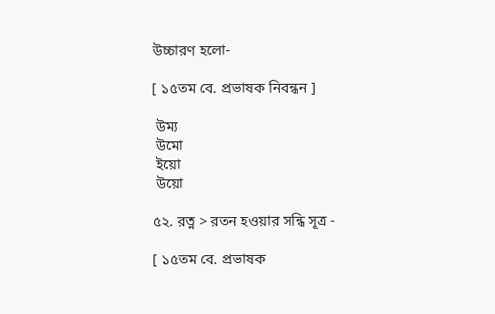উচ্চারণ হলো-

[ ১৫তম বে. প্রভাষক নিবন্ধন ]

 উম্য
 উমো
 ইয়ো
 উয়ো

৫২. রত্ন > রতন হওয়ার সন্ধি সূত্র -

[ ১৫তম বে. প্রভাষক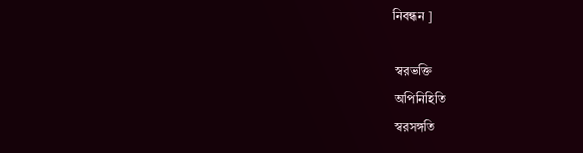নিবন্ধন ]

 স্বরভক্তি
 অপিনিহিতি
 স্বরসঙ্গতি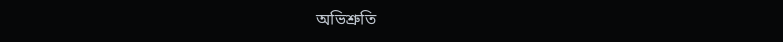অভিশ্রুতি